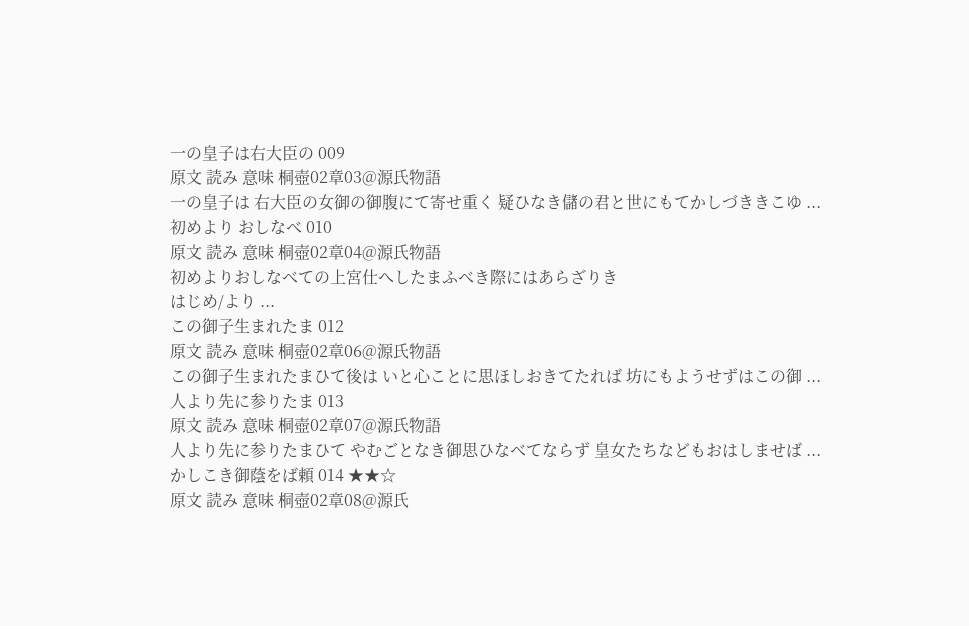一の皇子は右大臣の 009
原文 読み 意味 桐壺02章03@源氏物語
一の皇子は 右大臣の女御の御腹にて寄せ重く 疑ひなき儲の君と世にもてかしづききこゆ ...
初めより おしなべ 010
原文 読み 意味 桐壺02章04@源氏物語
初めよりおしなべての上宮仕へしたまふべき際にはあらざりき
はじめ/より ...
この御子生まれたま 012
原文 読み 意味 桐壺02章06@源氏物語
この御子生まれたまひて後は いと心ことに思ほしおきてたれば 坊にもようせずはこの御 ...
人より先に参りたま 013
原文 読み 意味 桐壺02章07@源氏物語
人より先に参りたまひて やむごとなき御思ひなべてならず 皇女たちなどもおはしませば ...
かしこき御蔭をば頼 014 ★★☆
原文 読み 意味 桐壺02章08@源氏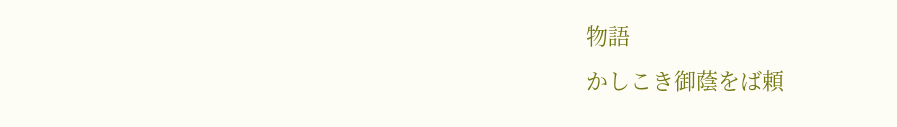物語
かしこき御蔭をば頼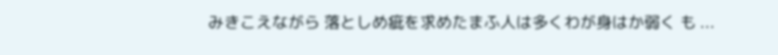みきこえながら 落としめ疵を求めたまふ人は多くわが身はか弱く も ...